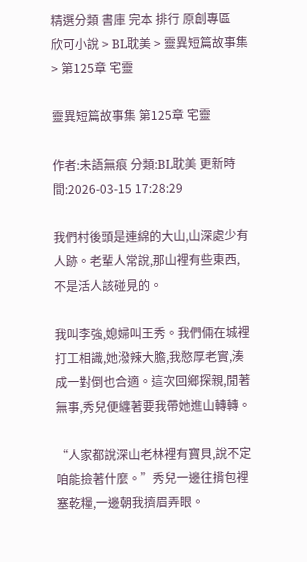精選分類 書庫 完本 排行 原創專區
欣可小說 > BL耽美 > 靈異短篇故事集 > 第125章 宅靈

靈異短篇故事集 第125章 宅靈

作者:未語無痕 分類:BL耽美 更新時間:2026-03-15 17:28:29

我們村後頭是連綿的大山,山深處少有人跡。老輩人常說,那山裡有些東西,不是活人該碰見的。

我叫李強,媳婦叫王秀。我們倆在城裡打工相識,她潑辣大膽,我憨厚老實,湊成一對倒也合適。這次回鄉探親,閒著無事,秀兒便纏著要我帶她進山轉轉。

“人家都說深山老林裡有寶貝,說不定咱能撿著什麼。”秀兒一邊往揹包裡塞乾糧,一邊朝我擠眉弄眼。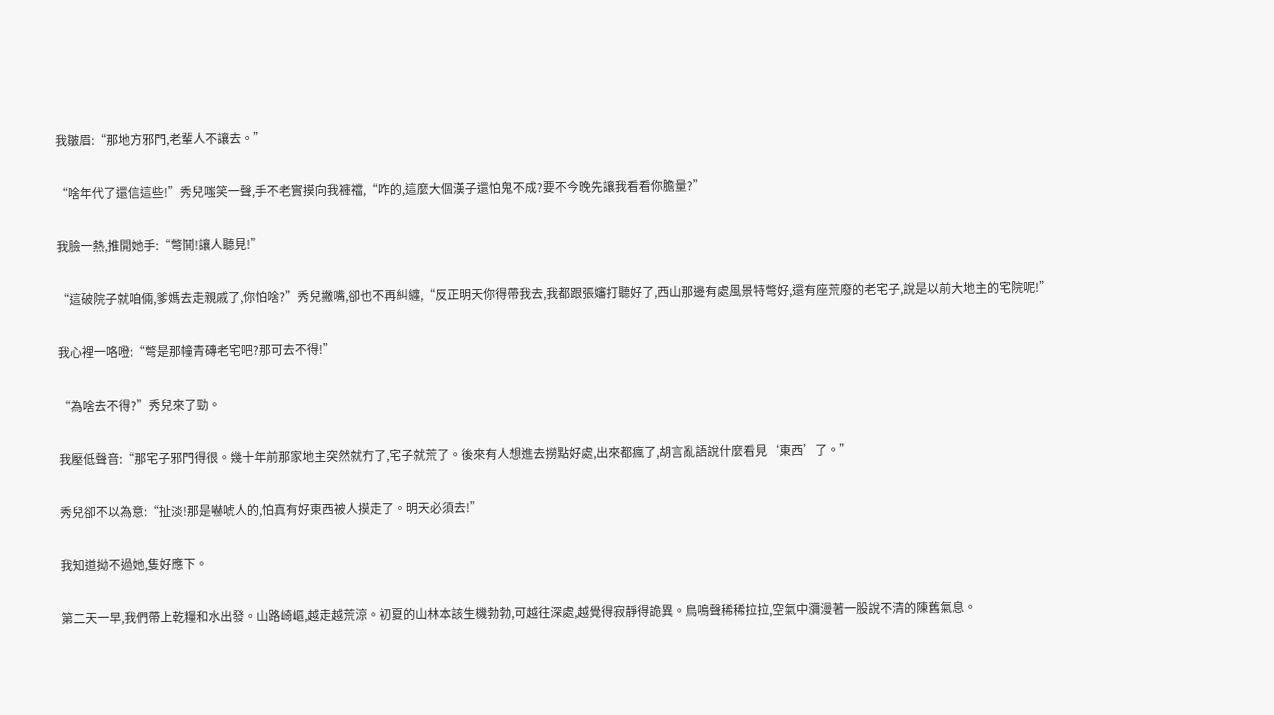我皺眉:“那地方邪門,老輩人不讓去。”

“啥年代了還信這些!”秀兒嗤笑一聲,手不老實摸向我褲襠,“咋的,這麼大個漢子還怕鬼不成?要不今晚先讓我看看你膽量?”

我臉一熱,推開她手:“彆鬨!讓人聽見!”

“這破院子就咱倆,爹媽去走親戚了,你怕啥?”秀兒撇嘴,卻也不再糾纏,“反正明天你得帶我去,我都跟張嬸打聽好了,西山那邊有處風景特彆好,還有座荒廢的老宅子,說是以前大地主的宅院呢!”

我心裡一咯噔:“彆是那幢青磚老宅吧?那可去不得!”

“為啥去不得?”秀兒來了勁。

我壓低聲音:“那宅子邪門得很。幾十年前那家地主突然就冇了,宅子就荒了。後來有人想進去撈點好處,出來都瘋了,胡言亂語說什麼看見‘東西’了。”

秀兒卻不以為意:“扯淡!那是嚇唬人的,怕真有好東西被人摸走了。明天必須去!”

我知道拗不過她,隻好應下。

第二天一早,我們帶上乾糧和水出發。山路崎嶇,越走越荒涼。初夏的山林本該生機勃勃,可越往深處,越覺得寂靜得詭異。鳥鳴聲稀稀拉拉,空氣中瀰漫著一股說不清的陳舊氣息。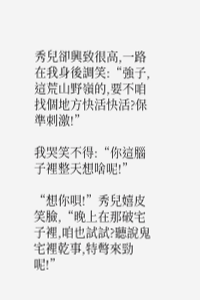秀兒卻興致很高,一路在我身後調笑:“強子,這荒山野嶺的,要不咱找個地方快活快活?保準刺激!”

我哭笑不得:“你這腦子裡整天想啥呢!”

“想你唄!”秀兒嬉皮笑臉,“晚上在那破宅子裡,咱也試試?聽說鬼宅裡乾事,特彆來勁呢!”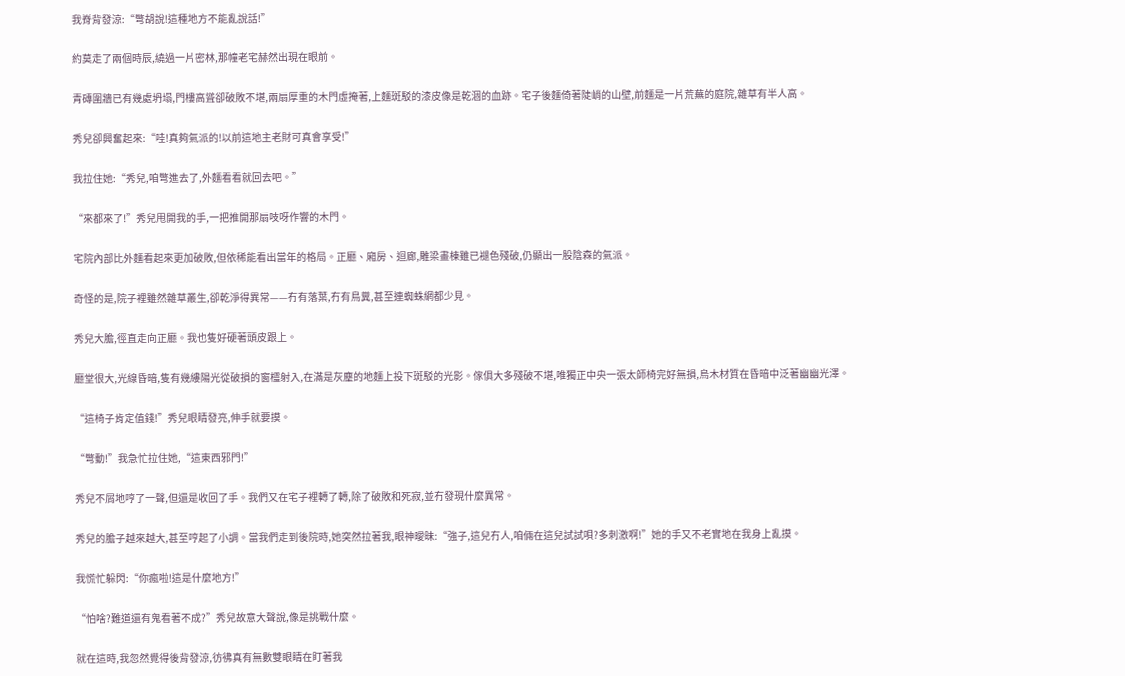我脊背發涼:“彆胡說!這種地方不能亂說話!”

約莫走了兩個時辰,繞過一片密林,那幢老宅赫然出現在眼前。

青磚圍牆已有幾處坍塌,門樓高聳卻破敗不堪,兩扇厚重的木門虛掩著,上麵斑駁的漆皮像是乾涸的血跡。宅子後麵倚著陡峭的山壁,前麵是一片荒蕪的庭院,雜草有半人高。

秀兒卻興奮起來:“哇!真夠氣派的!以前這地主老財可真會享受!”

我拉住她:“秀兒,咱彆進去了,外麵看看就回去吧。”

“來都來了!”秀兒甩開我的手,一把推開那扇吱呀作響的木門。

宅院內部比外麵看起來更加破敗,但依稀能看出當年的格局。正廳、廂房、迴廊,雕梁畫棟雖已褪色殘破,仍顯出一股陰森的氣派。

奇怪的是,院子裡雖然雜草叢生,卻乾淨得異常——冇有落葉,冇有鳥糞,甚至連蜘蛛網都少見。

秀兒大膽,徑直走向正廳。我也隻好硬著頭皮跟上。

廳堂很大,光線昏暗,隻有幾縷陽光從破損的窗欞射入,在滿是灰塵的地麵上投下斑駁的光影。傢俱大多殘破不堪,唯獨正中央一張太師椅完好無損,烏木材質在昏暗中泛著幽幽光澤。

“這椅子肯定值錢!”秀兒眼睛發亮,伸手就要摸。

“彆動!”我急忙拉住她,“這東西邪門!”

秀兒不屑地哼了一聲,但還是收回了手。我們又在宅子裡轉了轉,除了破敗和死寂,並冇發現什麼異常。

秀兒的膽子越來越大,甚至哼起了小調。當我們走到後院時,她突然拉著我,眼神曖昧:“強子,這兒冇人,咱倆在這兒試試唄?多刺激啊!”她的手又不老實地在我身上亂摸。

我慌忙躲閃:“你瘋啦!這是什麼地方!”

“怕啥?難道還有鬼看著不成?”秀兒故意大聲說,像是挑戰什麼。

就在這時,我忽然覺得後背發涼,彷彿真有無數雙眼睛在盯著我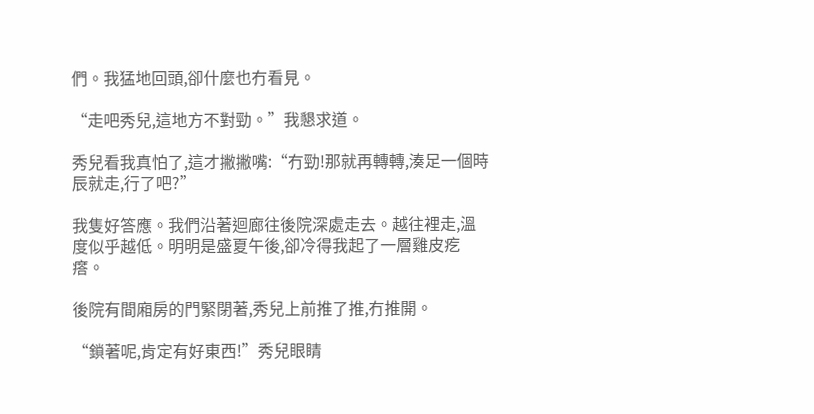們。我猛地回頭,卻什麼也冇看見。

“走吧秀兒,這地方不對勁。”我懇求道。

秀兒看我真怕了,這才撇撇嘴:“冇勁!那就再轉轉,湊足一個時辰就走,行了吧?”

我隻好答應。我們沿著迴廊往後院深處走去。越往裡走,溫度似乎越低。明明是盛夏午後,卻冷得我起了一層雞皮疙瘩。

後院有間廂房的門緊閉著,秀兒上前推了推,冇推開。

“鎖著呢,肯定有好東西!”秀兒眼睛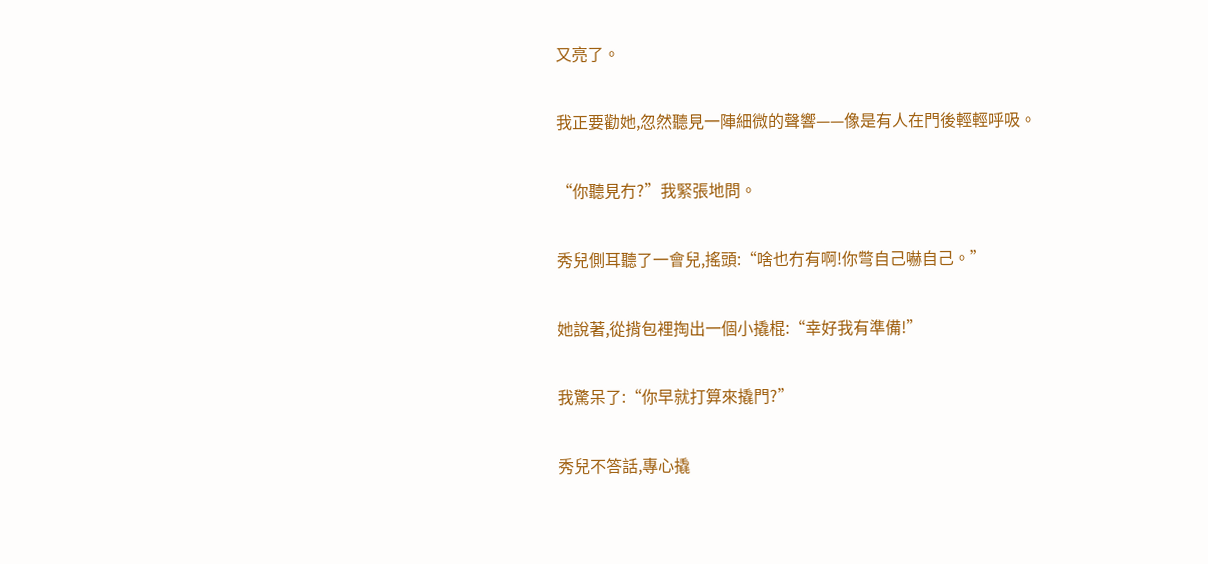又亮了。

我正要勸她,忽然聽見一陣細微的聲響——像是有人在門後輕輕呼吸。

“你聽見冇?”我緊張地問。

秀兒側耳聽了一會兒,搖頭:“啥也冇有啊!你彆自己嚇自己。”

她說著,從揹包裡掏出一個小撬棍:“幸好我有準備!”

我驚呆了:“你早就打算來撬門?”

秀兒不答話,專心撬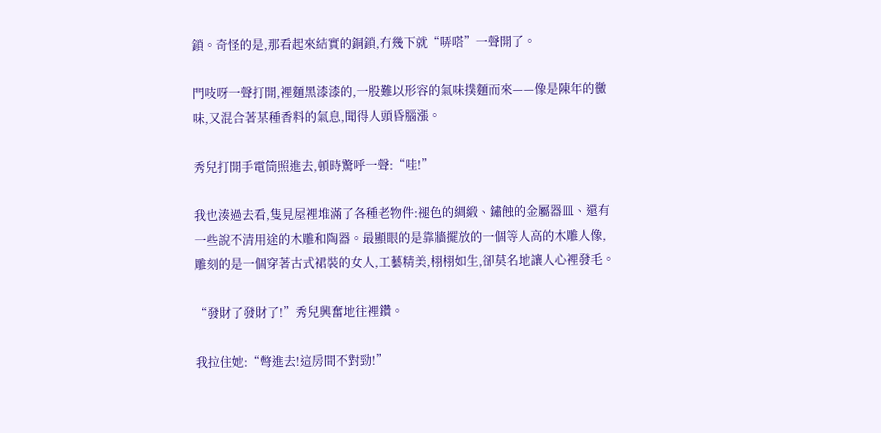鎖。奇怪的是,那看起來結實的銅鎖,冇幾下就“哢嗒”一聲開了。

門吱呀一聲打開,裡麵黑漆漆的,一股難以形容的氣味撲麵而來——像是陳年的黴味,又混合著某種香料的氣息,聞得人頭昏腦漲。

秀兒打開手電筒照進去,頓時驚呼一聲:“哇!”

我也湊過去看,隻見屋裡堆滿了各種老物件:褪色的綢緞、鏽蝕的金屬器皿、還有一些說不清用途的木雕和陶器。最顯眼的是靠牆擺放的一個等人高的木雕人像,雕刻的是一個穿著古式裙裝的女人,工藝精美,栩栩如生,卻莫名地讓人心裡發毛。

“發財了發財了!”秀兒興奮地往裡鑽。

我拉住她:“彆進去!這房間不對勁!”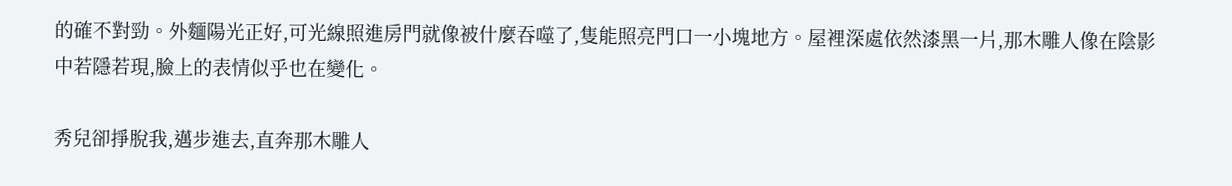的確不對勁。外麵陽光正好,可光線照進房門就像被什麼吞噬了,隻能照亮門口一小塊地方。屋裡深處依然漆黑一片,那木雕人像在陰影中若隱若現,臉上的表情似乎也在變化。

秀兒卻掙脫我,邁步進去,直奔那木雕人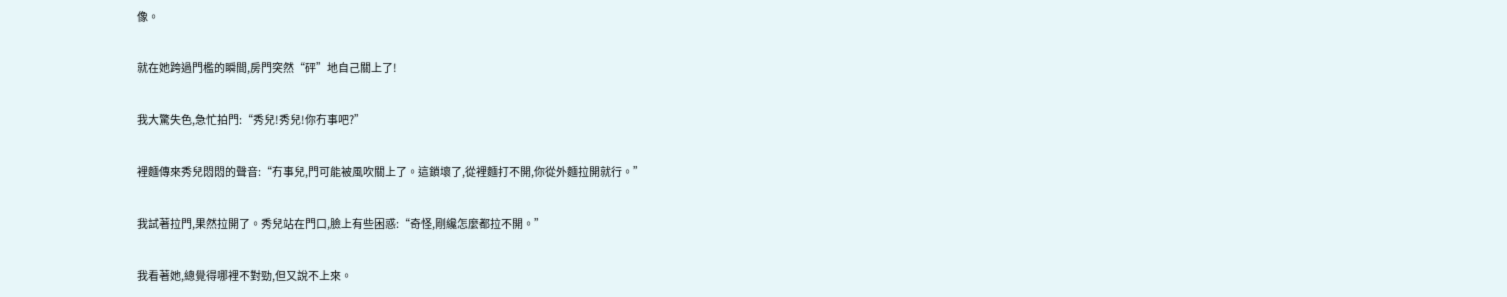像。

就在她跨過門檻的瞬間,房門突然“砰”地自己關上了!

我大驚失色,急忙拍門:“秀兒!秀兒!你冇事吧?”

裡麵傳來秀兒悶悶的聲音:“冇事兒,門可能被風吹關上了。這鎖壞了,從裡麵打不開,你從外麵拉開就行。”

我試著拉門,果然拉開了。秀兒站在門口,臉上有些困惑:“奇怪,剛纔怎麼都拉不開。”

我看著她,總覺得哪裡不對勁,但又說不上來。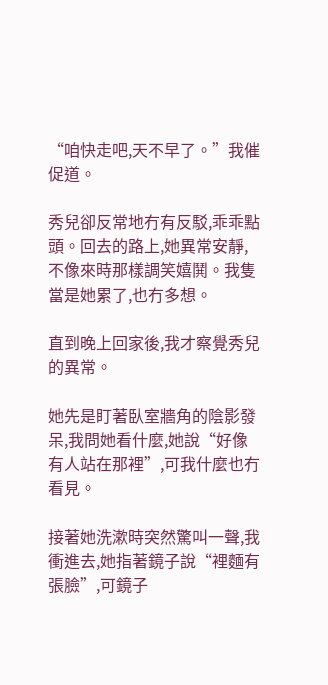“咱快走吧,天不早了。”我催促道。

秀兒卻反常地冇有反駁,乖乖點頭。回去的路上,她異常安靜,不像來時那樣調笑嬉鬨。我隻當是她累了,也冇多想。

直到晚上回家後,我才察覺秀兒的異常。

她先是盯著臥室牆角的陰影發呆,我問她看什麼,她說“好像有人站在那裡”,可我什麼也冇看見。

接著她洗漱時突然驚叫一聲,我衝進去,她指著鏡子說“裡麵有張臉”,可鏡子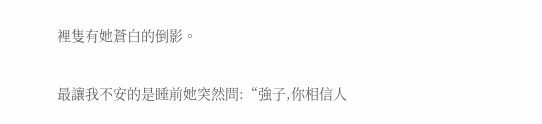裡隻有她蒼白的倒影。

最讓我不安的是睡前她突然問:“強子,你相信人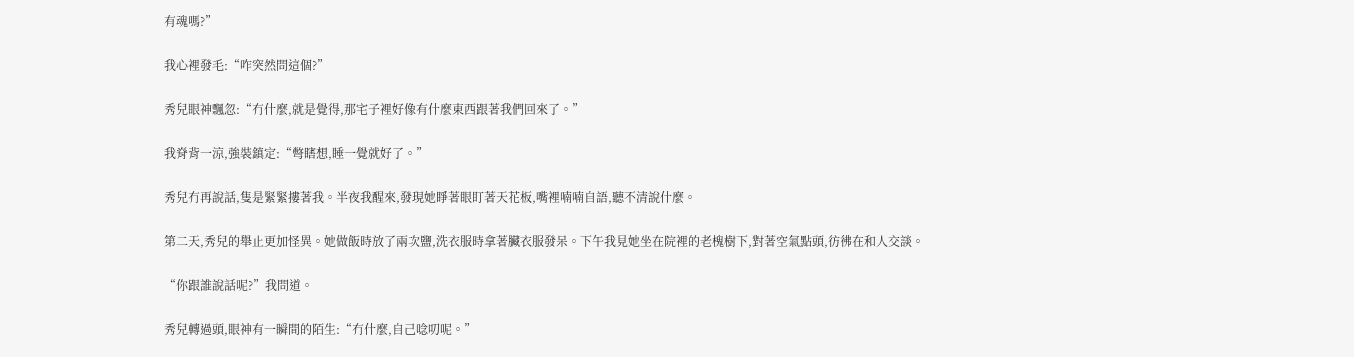有魂嗎?”

我心裡發毛:“咋突然問這個?”

秀兒眼神飄忽:“冇什麼,就是覺得,那宅子裡好像有什麼東西跟著我們回來了。”

我脊背一涼,強裝鎮定:“彆瞎想,睡一覺就好了。”

秀兒冇再說話,隻是緊緊摟著我。半夜我醒來,發現她睜著眼盯著天花板,嘴裡喃喃自語,聽不清說什麼。

第二天,秀兒的舉止更加怪異。她做飯時放了兩次鹽,洗衣服時拿著臟衣服發呆。下午我見她坐在院裡的老槐樹下,對著空氣點頭,彷彿在和人交談。

“你跟誰說話呢?”我問道。

秀兒轉過頭,眼神有一瞬間的陌生:“冇什麼,自己唸叨呢。”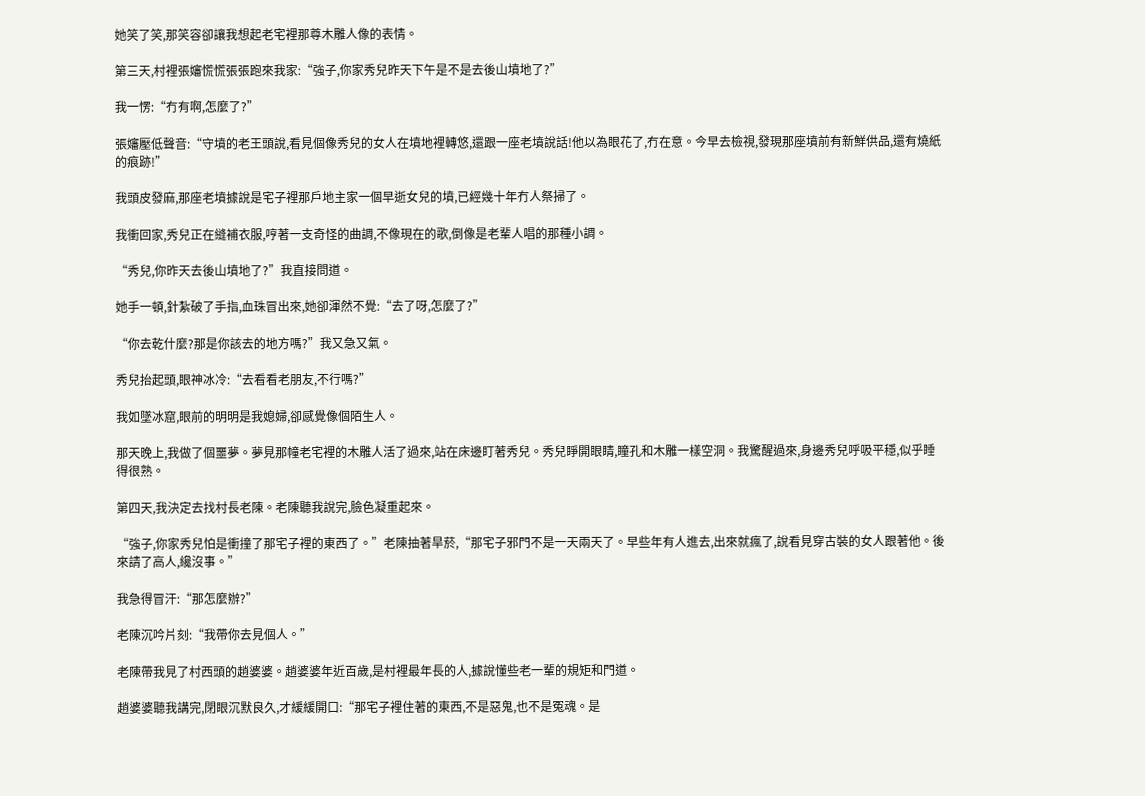她笑了笑,那笑容卻讓我想起老宅裡那尊木雕人像的表情。

第三天,村裡張嬸慌慌張張跑來我家:“強子,你家秀兒昨天下午是不是去後山墳地了?”

我一愣:“冇有啊,怎麼了?”

張嬸壓低聲音:“守墳的老王頭說,看見個像秀兒的女人在墳地裡轉悠,還跟一座老墳說話!他以為眼花了,冇在意。今早去檢視,發現那座墳前有新鮮供品,還有燒紙的痕跡!”

我頭皮發麻,那座老墳據說是宅子裡那戶地主家一個早逝女兒的墳,已經幾十年冇人祭掃了。

我衝回家,秀兒正在縫補衣服,哼著一支奇怪的曲調,不像現在的歌,倒像是老輩人唱的那種小調。

“秀兒,你昨天去後山墳地了?”我直接問道。

她手一頓,針紮破了手指,血珠冒出來,她卻渾然不覺:“去了呀,怎麼了?”

“你去乾什麼?那是你該去的地方嗎?”我又急又氣。

秀兒抬起頭,眼神冰冷:“去看看老朋友,不行嗎?”

我如墜冰窟,眼前的明明是我媳婦,卻感覺像個陌生人。

那天晚上,我做了個噩夢。夢見那幢老宅裡的木雕人活了過來,站在床邊盯著秀兒。秀兒睜開眼睛,瞳孔和木雕一樣空洞。我驚醒過來,身邊秀兒呼吸平穩,似乎睡得很熟。

第四天,我決定去找村長老陳。老陳聽我說完,臉色凝重起來。

“強子,你家秀兒怕是衝撞了那宅子裡的東西了。”老陳抽著旱菸,“那宅子邪門不是一天兩天了。早些年有人進去,出來就瘋了,說看見穿古裝的女人跟著他。後來請了高人,纔沒事。”

我急得冒汗:“那怎麼辦?”

老陳沉吟片刻:“我帶你去見個人。”

老陳帶我見了村西頭的趙婆婆。趙婆婆年近百歲,是村裡最年長的人,據說懂些老一輩的規矩和門道。

趙婆婆聽我講完,閉眼沉默良久,才緩緩開口:“那宅子裡住著的東西,不是惡鬼,也不是冤魂。是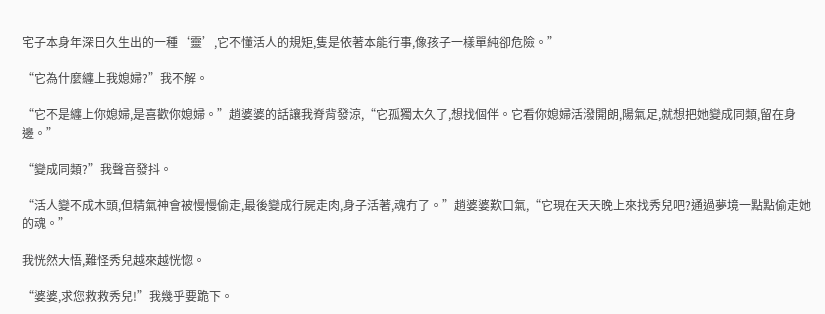宅子本身年深日久生出的一種‘靈’,它不懂活人的規矩,隻是依著本能行事,像孩子一樣單純卻危險。”

“它為什麼纏上我媳婦?”我不解。

“它不是纏上你媳婦,是喜歡你媳婦。”趙婆婆的話讓我脊背發涼,“它孤獨太久了,想找個伴。它看你媳婦活潑開朗,陽氣足,就想把她變成同類,留在身邊。”

“變成同類?”我聲音發抖。

“活人變不成木頭,但精氣神會被慢慢偷走,最後變成行屍走肉,身子活著,魂冇了。”趙婆婆歎口氣,“它現在天天晚上來找秀兒吧?通過夢境一點點偷走她的魂。”

我恍然大悟,難怪秀兒越來越恍惚。

“婆婆,求您救救秀兒!”我幾乎要跪下。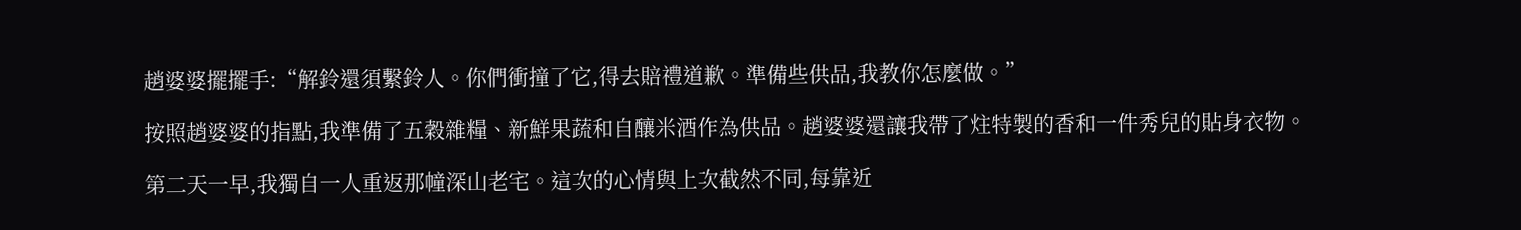趙婆婆擺擺手:“解鈴還須繫鈴人。你們衝撞了它,得去賠禮道歉。準備些供品,我教你怎麼做。”

按照趙婆婆的指點,我準備了五穀雜糧、新鮮果蔬和自釀米酒作為供品。趙婆婆還讓我帶了炷特製的香和一件秀兒的貼身衣物。

第二天一早,我獨自一人重返那幢深山老宅。這次的心情與上次截然不同,每靠近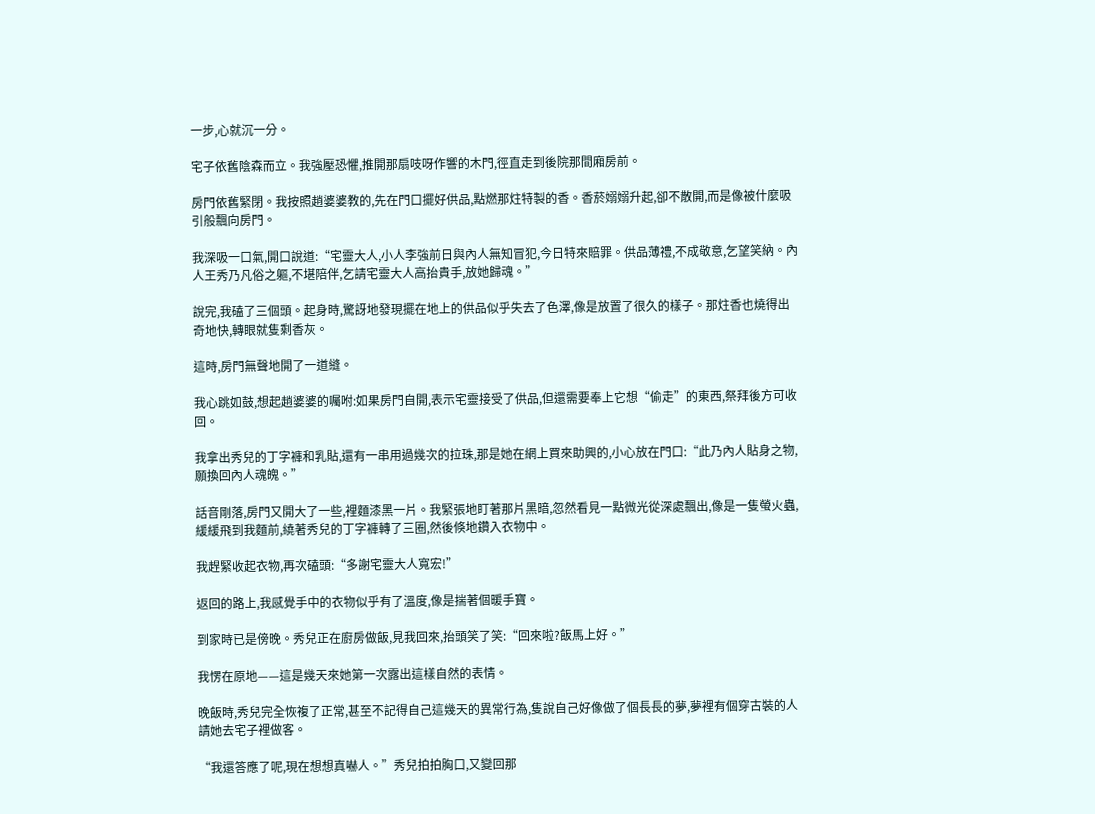一步,心就沉一分。

宅子依舊陰森而立。我強壓恐懼,推開那扇吱呀作響的木門,徑直走到後院那間廂房前。

房門依舊緊閉。我按照趙婆婆教的,先在門口擺好供品,點燃那炷特製的香。香菸嫋嫋升起,卻不散開,而是像被什麼吸引般飄向房門。

我深吸一口氣,開口說道:“宅靈大人,小人李強前日與內人無知冒犯,今日特來賠罪。供品薄禮,不成敬意,乞望笑納。內人王秀乃凡俗之軀,不堪陪伴,乞請宅靈大人高抬貴手,放她歸魂。”

說完,我磕了三個頭。起身時,驚訝地發現擺在地上的供品似乎失去了色澤,像是放置了很久的樣子。那炷香也燒得出奇地快,轉眼就隻剩香灰。

這時,房門無聲地開了一道縫。

我心跳如鼓,想起趙婆婆的囑咐:如果房門自開,表示宅靈接受了供品,但還需要奉上它想“偷走”的東西,祭拜後方可收回。

我拿出秀兒的丁字褲和乳貼,還有一串用過幾次的拉珠,那是她在網上買來助興的,小心放在門口:“此乃內人貼身之物,願換回內人魂魄。”

話音剛落,房門又開大了一些,裡麵漆黑一片。我緊張地盯著那片黑暗,忽然看見一點微光從深處飄出,像是一隻螢火蟲,緩緩飛到我麵前,繞著秀兒的丁字褲轉了三圈,然後倏地鑽入衣物中。

我趕緊收起衣物,再次磕頭:“多謝宅靈大人寬宏!”

返回的路上,我感覺手中的衣物似乎有了溫度,像是揣著個暖手寶。

到家時已是傍晚。秀兒正在廚房做飯,見我回來,抬頭笑了笑:“回來啦?飯馬上好。”

我愣在原地——這是幾天來她第一次露出這樣自然的表情。

晚飯時,秀兒完全恢複了正常,甚至不記得自己這幾天的異常行為,隻說自己好像做了個長長的夢,夢裡有個穿古裝的人請她去宅子裡做客。

“我還答應了呢,現在想想真嚇人。”秀兒拍拍胸口,又變回那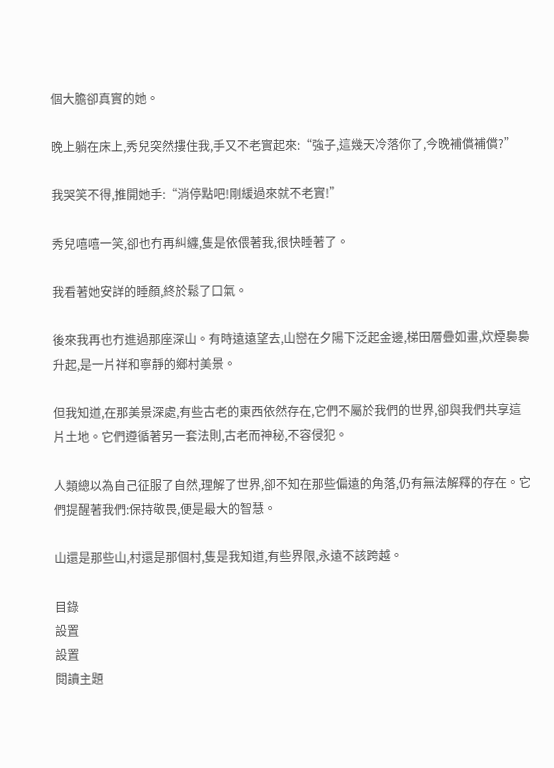個大膽卻真實的她。

晚上躺在床上,秀兒突然摟住我,手又不老實起來:“強子,這幾天冷落你了,今晚補償補償?”

我哭笑不得,推開她手:“消停點吧!剛緩過來就不老實!”

秀兒嘻嘻一笑,卻也冇再糾纏,隻是依偎著我,很快睡著了。

我看著她安詳的睡顏,終於鬆了口氣。

後來我再也冇進過那座深山。有時遠遠望去,山巒在夕陽下泛起金邊,梯田層疊如畫,炊煙裊裊升起,是一片祥和寧靜的鄉村美景。

但我知道,在那美景深處,有些古老的東西依然存在,它們不屬於我們的世界,卻與我們共享這片土地。它們遵循著另一套法則,古老而神秘,不容侵犯。

人類總以為自己征服了自然,理解了世界,卻不知在那些偏遠的角落,仍有無法解釋的存在。它們提醒著我們:保持敬畏,便是最大的智慧。

山還是那些山,村還是那個村,隻是我知道,有些界限,永遠不該跨越。

目錄
設置
設置
閱讀主題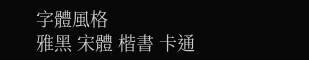字體風格
雅黑 宋體 楷書 卡通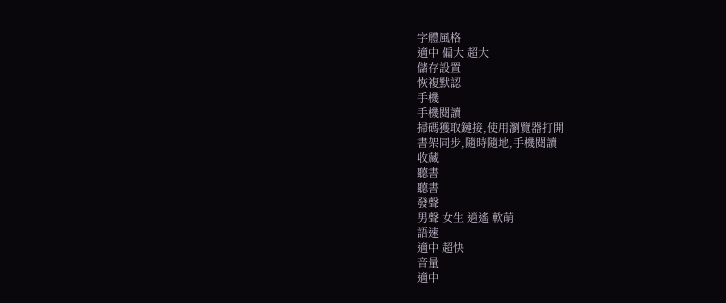字體風格
適中 偏大 超大
儲存設置
恢複默認
手機
手機閱讀
掃碼獲取鏈接,使用瀏覽器打開
書架同步,隨時隨地,手機閱讀
收藏
聽書
聽書
發聲
男聲 女生 逍遙 軟萌
語速
適中 超快
音量
適中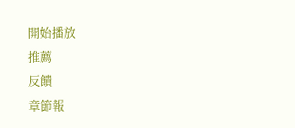開始播放
推薦
反饋
章節報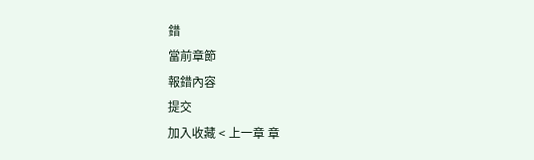錯
當前章節
報錯內容
提交
加入收藏 < 上一章 章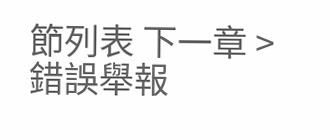節列表 下一章 > 錯誤舉報